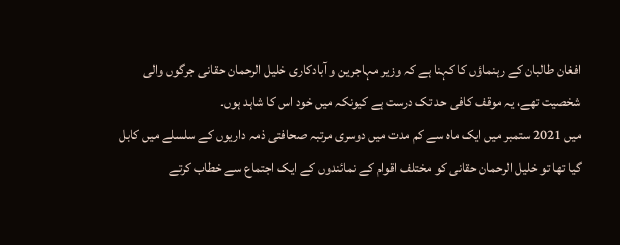افغان طالبان کے رہنماؤں کا کہنا ہے کہ وزیر مہاجرین و آبادکاری خلیل الرحمان حقانی جرگوں والی شخصیت تھے، یہ موقف کافی حد تک درست ہے کیونکہ میں خود اس کا شاہد ہوں۔
میں 2021 ستمبر میں ایک ماہ سے کم مدت میں دوسری مرتبہ صحافتی ذمہ داریوں کے سلسلے میں کابل گیا تھا تو خلیل الرحمان حقانی کو مختلف اقوام کے نمائندوں کے ایک اجتماع سے خطاب کرتے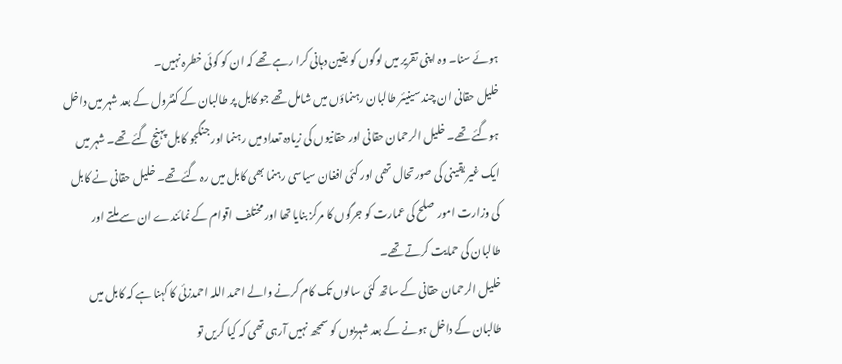ہوئے سنا۔ وہ اپنی تقریر میں لوگوں کو یقین دہانی کرا رہے تھے کہ ان کو کوئی خطرہ نہیں۔
خلیل حقانی ان چند سینیئر طالبان رہنماؤں میں شامل تھے جو کابل پر طالبان کے کنٹرول کے بعد شہر میں داخل ہوگئے تھے۔ خلیل الرحمان حقانی اور حقانیوں کی زیادہ تعداد میں رہنما اور جنگجو کابل پہنچ گئے تھے۔ شہر میں ایک غیر یقینی کی صورتحال تھی اور کئی افغان سیاسی رہنما بھی کابل میں رہ گئے تھے۔ خلیل حقانی نے کابل کی وزارت امور صلح کی عمارت کو جرگوں کا مرکز بنایا تھا اور مختلف اقوام کے نمائندے ان سے ملتے اور طالبان کی حمایت کرتے تھے۔
خلیل الرحمان حقانی کے ساتھ کئی سالوں تک کام کرنے والے احمد اللہ احمدزئی کا کہنا ہے کہ کابل میں طالبان کے داخل ہونے کے بعد شہریوں کو سمجھ نہیں آرہی تھی کہ کیا کریں تو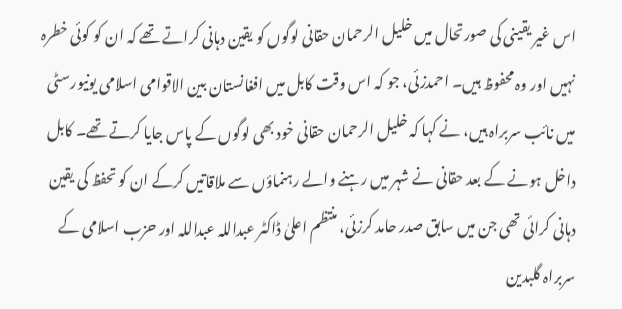اس غیر یقینی کی صورتحال میں خلیل الرحمان حقانی لوگوں کو یقین دہانی کراتے تھے کہ ان کو کوئی خطرہ نہیں اور وہ محفوظ ہیں۔ احمدزئی، جو کہ اس وقت کابل میں افغانستان بین الاقوامی اسلامی یونیورسٹی میں نائب سربراہ ہیں، نے کہا کہ خلیل الرحمان حقانی خود بھی لوگوں کے پاس جایا کرتے تھے۔ کابل داخل ہونے کے بعد حقانی نے شہر میں رہنے والے رہنماؤں سے ملاقاتیں کرکے ان کو تحفظ کی یقین دہانی کرائی تھی جن میں سابق صدر حامد کرزئی، منتظم اعلیٰ ڈاکٹر عبداللہ عبداللہ اور حزب اسلامی کے سربراہ گلبدین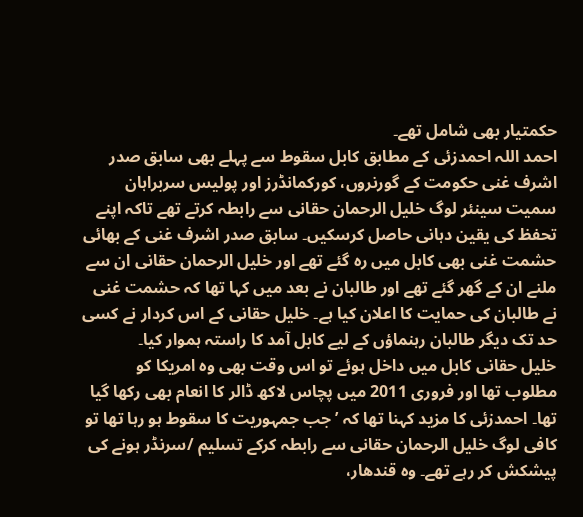حکمتیار بھی شامل تھے۔
احمد اللہ احمدزئی کے مطابق کابل سقوط سے پہلے بھی سابق صدر اشرف غنی حکومت کے گورنروں، کورکمانڈرز اور پولیس سربراہان سمیت سینئر لوگ خلیل الرحمان حقانی سے رابطہ کرتے تھے تاکہ اپنے تحفظ کی یقین دہانی حاصل کرسکیں۔ سابق صدر اشرف غنی کے بھائی حشمت غنی بھی کابل میں رہ گئے تھے اور خلیل الرحمان حقانی ان سے ملنے ان کے گھر گئے تھے اور طالبان نے بعد میں کہا تھا کہ حشمت غنی نے طالبان کی حمایت کا اعلان کیا ہے۔ خلیل حقانی کے اس کردار نے کسی حد تک دیگر طالبان رہنماؤں کے لیے کابل آمد کا راستہ ہموار کیا۔
خلیل حقانی کابل میں داخل ہوئے تو اس وقت بھی وہ امریکا کو مطلوب تھا اور فروری 2011 میں پچاس لاکھ ڈالر کا انعام بھی رکھا گیا تھا۔ احمدزئی کا مزید کہنا تھا کہ ’جب جمہوریت کا سقوط ہو رہا تھا تو کافی لوگ خلیل الرحمان حقانی سے رابطہ کرکے تسلیم /سرنڈر ہونے کی پیشکش کر رہے تھے۔ وہ قندھار،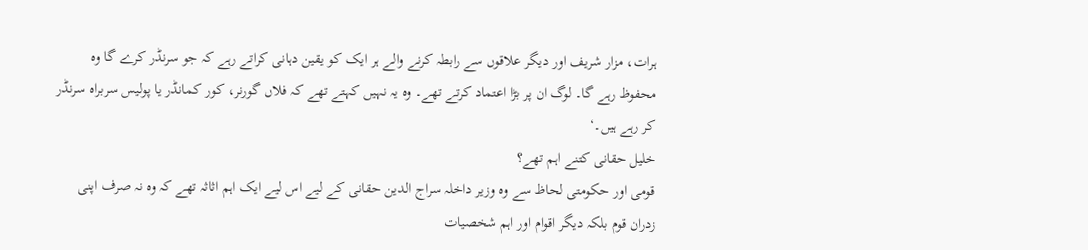ہرات، مزار شریف اور دیگر علاقوں سے رابطہ کرنے والے ہر ایک کو یقین دہانی کراتے رہے کہ جو سرنڈر کرے گا وہ محفوظ رہے گا۔ لوگ ان پر بڑا اعتماد کرتے تھے۔ وہ یہ نہیں کہتے تھے کہ فلاں گورنر، کور کمانڈر یا پولیس سربراہ سرنڈر کر رہے ہیں۔‘
خلیل حقانی کتنے اہم تھے؟
قومی اور حکومتی لحاظ سے وہ وزیر داخلہ سراج الدین حقانی کے لیے اس لیے ایک اہم اثاثہ تھے کہ وہ نہ صرف اپنی زدران قوم بلکہ دیگر اقوام اور اہم شخصیات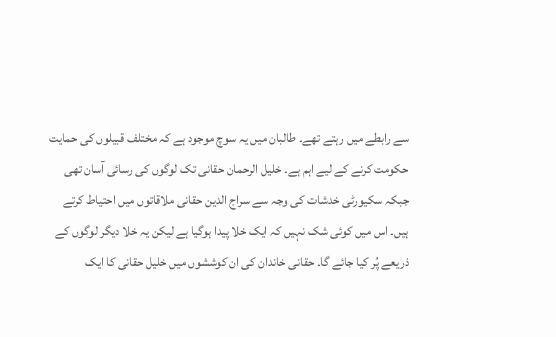سے رابطے میں رہتے تھے۔ طالبان میں یہ سوچ موجود ہے کہ مختلف قبیلوں کی حمایت حکومت کرنے کے لیے اہم ہے۔ خلیل الرحمان حقانی تک لوگوں کی رسائی آسان تھی جبکہ سکیورٹی خدشات کی وجہ سے سراج الدین حقانی ملاقاتوں میں احتیاط کرتے ہیں۔ اس میں کوئی شک نہیں کہ ایک خلا پیدا ہوگیا ہے لیکن یہ خلا دیگر لوگوں کے ذریعے پُر کیا جائے گا۔ حقانی خاندان کی ان کوششوں میں خلیل حقانی کا ایک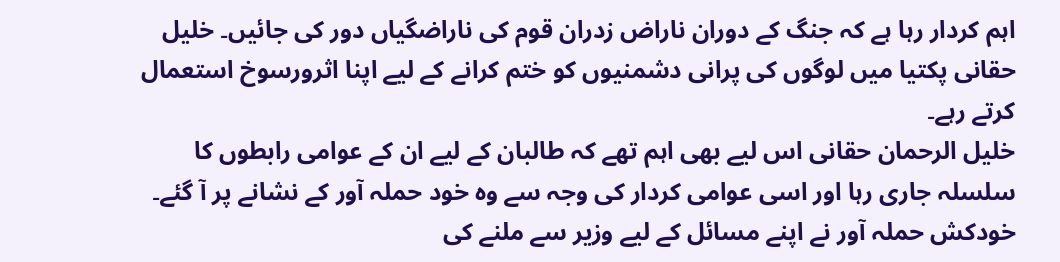اہم کردار رہا ہے کہ جنگ کے دوران ناراض زدران قوم کی ناراضگیاں دور کی جائیں۔ خلیل حقانی پکتیا میں لوگوں کی پرانی دشمنیوں کو ختم کرانے کے لیے اپنا اثرورسوخ استعمال کرتے رہے۔
خلیل الرحمان حقانی اس لیے بھی اہم تھے کہ طالبان کے لیے ان کے عوامی رابطوں کا سلسلہ جاری رہا اور اسی عوامی کردار کی وجہ سے وہ خود حملہ آور کے نشانے پر آ گئے۔
خودکش حملہ آور نے اپنے مسائل کے لیے وزیر سے ملنے کی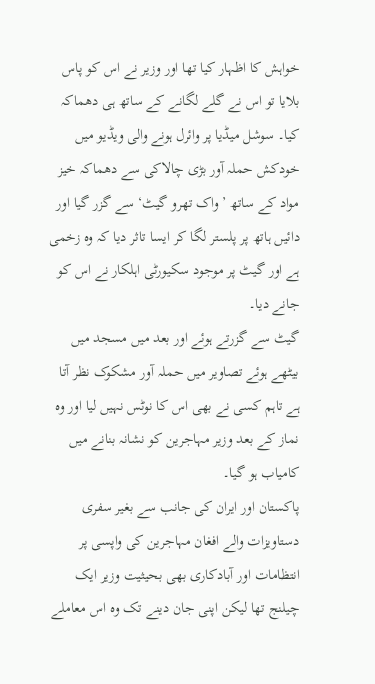خواہش کا اظہار کیا تھا اور وزیر نے اس کو پاس بلایا تو اس نے گلے لگانے کے ساتھ ہی دھماکہ کیا۔ سوشل میڈیا پر وائرل ہونے والی ویڈیو میں خودکش حملہ آور بڑی چالاکی سے دھماکہ خیز مواد کے ساتھ ’واک تھرو گیٹ‘ سے گزر گیا اور دائیں ہاتھ پر پلستر لگا کر ایسا تاثر دیا کہ وہ زخمی ہے اور گیٹ پر موجود سکیورٹی اہلکار نے اس کو جانے دیا۔
گیٹ سے گزرتے ہوئے اور بعد میں مسجد میں بیٹھے ہوئے تصاویر میں حملہ آور مشکوک نظر آتا ہے تاہم کسی نے بھی اس کا نوٹس نہیں لیا اور وہ نماز کے بعد وزیر مہاجرین کو نشانہ بنانے میں کامیاب ہو گیا۔
پاکستان اور ایران کی جانب سے بغیر سفری دستاویزات والے افغان مہاجرین کی واپسی پر انتظامات اور آبادکاری بھی بحیثیت وزیر ایک چیلنج تھا لیکن اپنی جان دینے تک وہ اس معاملے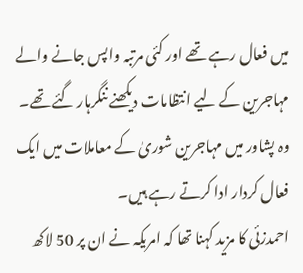میں فعال رہے تھے اور کئی مرتبہ واپس جانے والے مہاجرین کے لیے انتظامات دیکھنے ننگرہار گئے تھے۔ وہ پشاور میں مہاجرین شوریٰ کے معاملات میں ایک فعال کردار ادا کرتے رہے ہیں۔
احمدزئی کا مزید کہنا تھا کہ امریکہ نے ان پر 50 لاکھ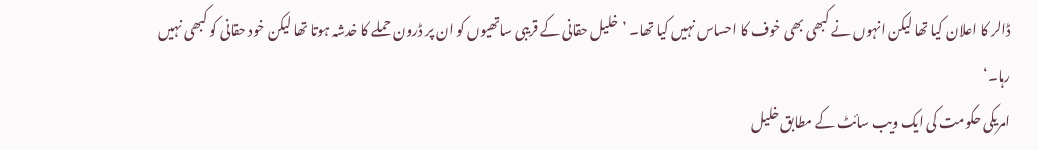ڈالر کا اعلان کیا تھا لیکن انہوں نے کبھی بھی خوف کا احساس نہیں کیا تھا۔ ’خلیل حقانی کے قریبی ساتھیوں کو ان پر ڈرون حملے کا خدشہ ہوتا تھا لیکن خود حقانی کو کبھی نہیں رہا۔‘
امریکی حکومت کی ایک ویب سائٹ کے مطابق خلیل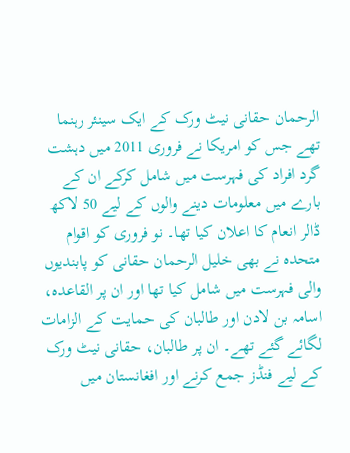الرحمان حقانی نیٹ ورک کے ایک سینئر رہنما تھے جس کو امریکا نے فروری 2011 میں دہشت گرد افراد کی فہرست میں شامل کرکے ان کے بارے میں معلومات دینے والوں کے لیے 50 لاکھ ڈالر انعام کا اعلان کیا تھا۔ نو فروری کو اقوام متحدہ نے بھی خلیل الرحمان حقانی کو پابندیوں والی فہرست میں شامل کیا تھا اور ان پر القاعدہ، اسامہ بن لادن اور طالبان کی حمایت کے الزامات لگائے گئے تھے۔ ان پر طالبان، حقانی نیٹ ورک کے لیے فنڈز جمع کرنے اور افغانستان میں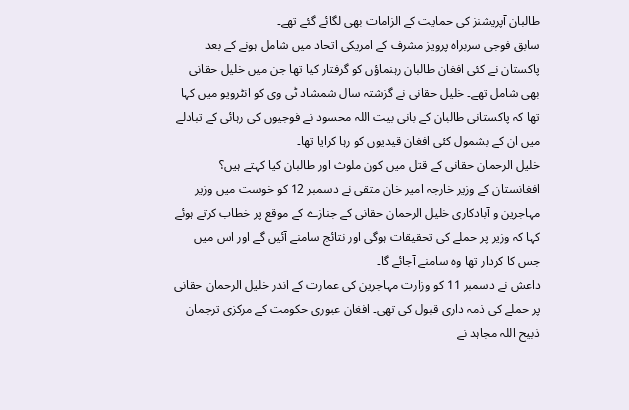طالبان آپریشنز کی حمایت کے الزامات بھی لگائے گئے تھے۔
سابق فوجی سربراہ پرویز مشرف کے امریکی اتحاد میں شامل ہونے کے بعد پاکستان نے کئی افغان طالبان رہنماؤں کو گرفتار کیا تھا جن میں خلیل حقانی بھی شامل تھے۔ خلیل حقانی نے گزشتہ سال شمشاد ٹی وی کو انٹرویو میں کہا تھا کہ پاکستانی طالبان کے بانی بیت اللہ محسود نے فوجیوں کی رہائی کے تبادلے میں ان کے بشمول کئی افغان قیدیوں کو رہا کرایا تھا۔
خلیل الرحمان حقانی کے قتل میں کون ملوث اور طالبان کیا کہتے ہیں؟
افغانستان کے وزیر خارجہ امیر خان متقی نے دسمبر 12 کو خوست میں وزیر مہاجرین و آبادکاری خلیل الرحمان حقانی کے جنازے کے موقع پر خطاب کرتے ہوئے کہا کہ وزیر پر حملے کی تحقیقات ہوگی اور نتائج سامنے آئیں گے اور اس میں جس کا کردار تھا وہ سامنے آجائے گا۔
داعش نے دسمبر 11 کو وزارت مہاجرین کی عمارت کے اندر خلیل الرحمان حقانی پر حملے کی ذمہ داری قبول کی تھی۔ افغان عبوری حکومت کے مرکزی ترجمان ذبیح اللہ مجاہد نے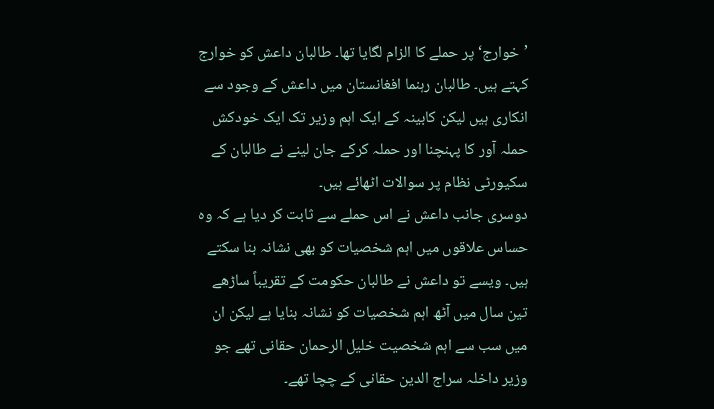’خوارج‘ پر حملے کا الزام لگایا تھا۔ طالبان داعش کو خوارج کہتے ہیں۔ طالبان رہنما افغانستان میں داعش کے وجود سے انکاری ہیں لیکن کابینہ کے ایک اہم وزیر تک ایک خودکش حملہ آور کا پہنچنا اور حملہ کرکے جان لینے نے طالبان کے سکیورٹی نظام پر سوالات اٹھائے ہیں۔
دوسری جانب داعش نے اس حملے سے ثابت کر دیا ہے کہ وہ حساس علاقوں میں اہم شخصیات کو بھی نشانہ بنا سکتے ہیں۔ ویسے تو داعش نے طالبان حکومت کے تقریباً ساڑھے تین سال میں آٹھ اہم شخصیات کو نشانہ بنایا ہے لیکن ان میں سب سے اہم شخصیت خلیل الرحمان حقانی تھے جو وزیر داخلہ سراج الدین حقانی کے چچا تھے۔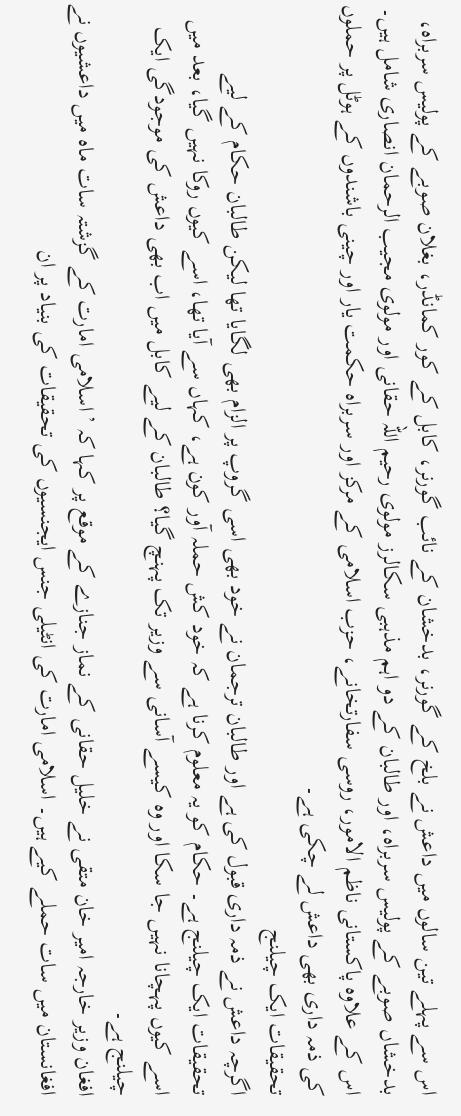اس سے پہلے تین سالوں میں داعش نے بلخ کے گورنر، بدخشان کے نائب گورنر، کابل کے کور کمانڈر، بغلان صوبے کے پولیس سربراہ، بدخشاں صوبے کے پولیس سربراہ، اور طالبان کے دو اہم مذہبی سکالرز مولوی رحیم اللہ حقانی اور مولوی مجیب الرحمان انصاری شامل ہیں۔ اس کے علاوہ پاکستانی ناظم الامور، روسی سفارتخانے، حزب اسلامی کے مرکز اور سربراہ حکمت یار اور چینی باشندوں کے ہوٹل پر حملوں کی ذمہ داری بھی داعش لے چکی ہے۔
تحقیقات ایک چیلنج
اگرچہ داعش نے ذمہ داری قبول کی ہے اور طالبان ترجمان نے خود بھی اسی گروپ پر الزام بھی لگایا تھا لیکن طالبان حکام کے لیے تحقیقات ایک چیلنج ہے۔ حکام کو یہ معلوم کرنا ہے کہ خود کش حملہ آور کون ہے، کہاں سے آیا تھا، اسے کیوں روکا نہیں گیا، بعد میں اسے کیوں پہچانا نہیں جا سکا اور وہ کیسے آسانی سے وزیر تک پہنچ گیا؟ طالبان کے لیے کابل میں اب بھی داعش کی موجودگی ایک چیلنج ہے۔
افغان وزیر خارجہ امیر خان متقی نے خلیل حقانی کے نماز جنازے کے موقع پر کہا کہ ’اسلامی امارت کے گزشتہ سات ماہ میں داعشیوں نے افغانستان میں سات حملے کیے ہیں۔ اسلامی امارت کی انٹیلی جنس ایجنسیوں کی تحقیقات کی بنیاد پر ان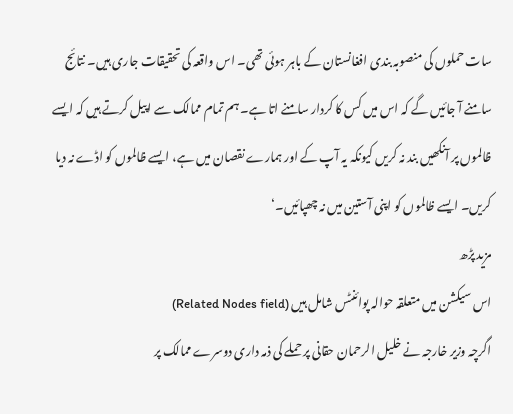سات حملوں کی منصوبہ بندی افغانستان کے باہر ہوئی تھی۔ اس واقعہ کی تحقیقات جاری ہیں۔ نتائج سامنے آ جائیں گے کہ اس میں کس کا کردار سامنے اتا ہے۔ ہم تمام ممالک سے اپیل کرتے ہیں کہ ایسے ظالموں پر آنکھیں بند نہ کریں کیونکہ یہ آپ کے اور ہمارے نقصان میں ہے، ایسے ظالموں کو اڈے نہ دیا کریں۔ ایسے ظالموں کو اپنی آستین میں نہ چھپائیں۔‘
مزید پڑھ
اس سیکشن میں متعلقہ حوالہ پوائنٹس شامل ہیں (Related Nodes field)
اگرچہ وزیر خارجہ نے خلیل الرحمان حقانی پر حملے کی ذمہ داری دوسرے ممالک پر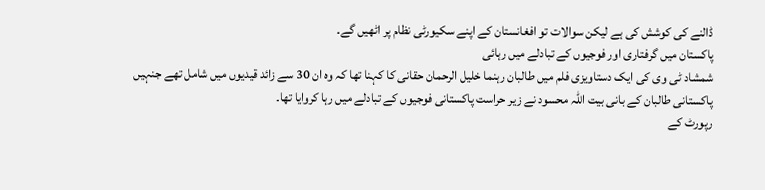ڈالنے کی کوشش کی ہے لیکن سوالات تو افغانستان کے اپنے سکیورٹی نظام پر اٹھیں گے۔
پاکستان میں گرفتاری اور فوجیوں کے تبادلے میں رہائی
شمشاد ٹی وی کی ایک دستاویزی فلم میں طالبان رہنما خلیل الرحمان حقانی کا کہنا تھا کہ وہ ان 30 سے زائد قیدیوں میں شامل تھے جنہیں پاکستانی طالبان کے بانی بیت اللہ محسود نے زیر حراست پاکستانی فوجیوں کے تبادلے میں رہا کروایا تھا۔
رپورٹ کے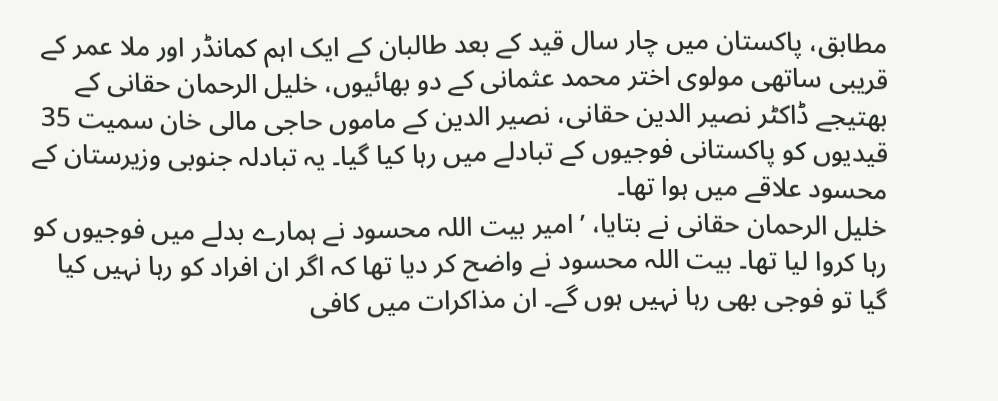مطابق، پاکستان میں چار سال قید کے بعد طالبان کے ایک اہم کمانڈر اور ملا عمر کے قریبی ساتھی مولوی اختر محمد عثمانی کے دو بھائیوں، خلیل الرحمان حقانی کے بھتیجے ڈاکٹر نصیر الدین حقانی، نصیر الدین کے ماموں حاجی مالی خان سمیت 35 قیدیوں کو پاکستانی فوجیوں کے تبادلے میں رہا کیا گیا۔ یہ تبادلہ جنوبی وزیرستان کے محسود علاقے میں ہوا تھا۔
خلیل الرحمان حقانی نے بتایا، ’امیر بیت اللہ محسود نے ہمارے بدلے میں فوجیوں کو رہا کروا لیا تھا۔ بیت اللہ محسود نے واضح کر دیا تھا کہ اگر ان افراد کو رہا نہیں کیا گیا تو فوجی بھی رہا نہیں ہوں گے۔ ان مذاکرات میں کافی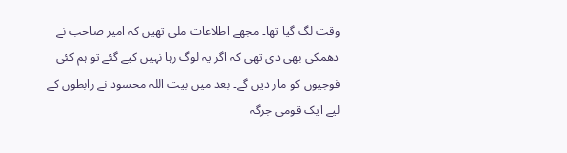وقت لگ گیا تھا۔ مجھے اطلاعات ملی تھیں کہ امیر صاحب نے دھمکی بھی دی تھی کہ اگر یہ لوگ رہا نہیں کیے گئے تو ہم کئی فوجیوں کو مار دیں گے۔ بعد میں بیت اللہ محسود نے رابطوں کے لیے ایک قومی جرگہ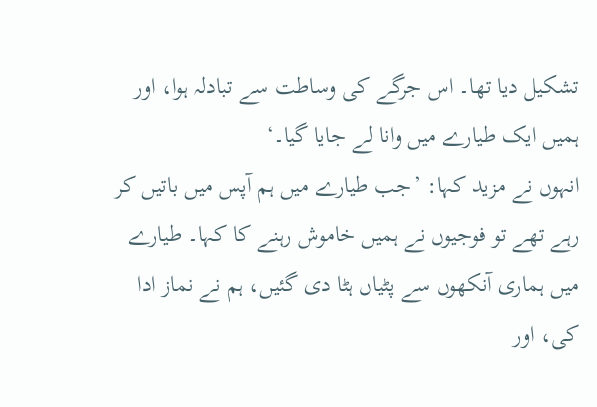تشکیل دیا تھا۔ اس جرگے کی وساطت سے تبادلہ ہوا، اور ہمیں ایک طیارے میں وانا لے جایا گیا۔‘
انہوں نے مزید کہا: ’جب طیارے میں ہم آپس میں باتیں کر رہے تھے تو فوجیوں نے ہمیں خاموش رہنے کا کہا۔ طیارے میں ہماری آنکھوں سے پٹیاں ہٹا دی گئیں، ہم نے نماز ادا کی، اور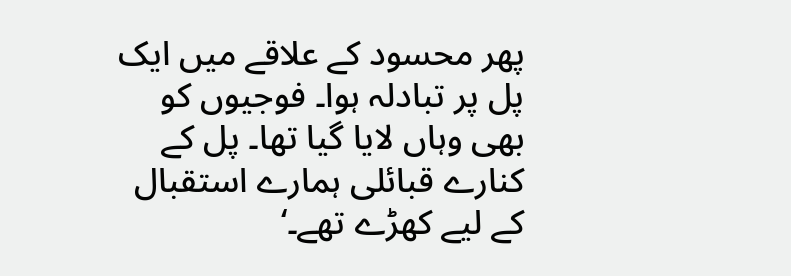پھر محسود کے علاقے میں ایک پل پر تبادلہ ہوا۔ فوجیوں کو بھی وہاں لایا گیا تھا۔ پل کے کنارے قبائلی ہمارے استقبال کے لیے کھڑے تھے۔‘